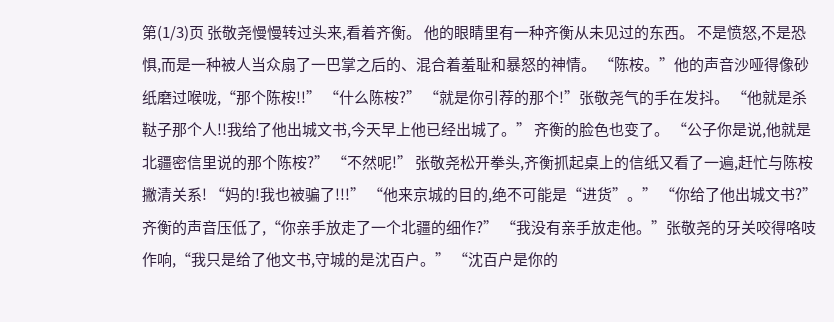第(1/3)页 张敬尧慢慢转过头来,看着齐衡。 他的眼睛里有一种齐衡从未见过的东西。 不是愤怒,不是恐惧,而是一种被人当众扇了一巴掌之后的、混合着羞耻和暴怒的神情。 “陈桉。”他的声音沙哑得像砂纸磨过喉咙,“那个陈桉!!” “什么陈桉?” “就是你引荐的那个!”张敬尧气的手在发抖。 “他就是杀鞑子那个人!!我给了他出城文书,今天早上他已经出城了。” 齐衡的脸色也变了。 “公子你是说,他就是北疆密信里说的那个陈桉?” “不然呢!” 张敬尧松开拳头,齐衡抓起桌上的信纸又看了一遍,赶忙与陈桉撇清关系! “妈的!我也被骗了!!!” “他来京城的目的,绝不可能是“进货”。” “你给了他出城文书?”齐衡的声音压低了,“你亲手放走了一个北疆的细作?” “我没有亲手放走他。”张敬尧的牙关咬得咯吱作响,“我只是给了他文书,守城的是沈百户。” “沈百户是你的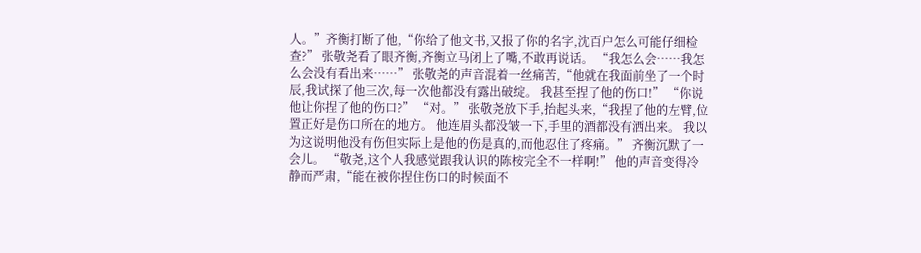人。”齐衡打断了他,“你给了他文书,又报了你的名字,沈百户怎么可能仔细检查?” 张敬尧看了眼齐衡,齐衡立马闭上了嘴,不敢再说话。 “我怎么会……我怎么会没有看出来……” 张敬尧的声音混着一丝痛苦,“他就在我面前坐了一个时辰,我试探了他三次,每一次他都没有露出破绽。 我甚至捏了他的伤口!” “你说他让你捏了他的伤口?” “对。” 张敬尧放下手,抬起头来,“我捏了他的左臂,位置正好是伤口所在的地方。 他连眉头都没皱一下,手里的酒都没有洒出来。 我以为这说明他没有伤但实际上是他的伤是真的,而他忍住了疼痛。” 齐衡沉默了一会儿。 “敬尧,这个人我感觉跟我认识的陈桉完全不一样啊!” 他的声音变得冷静而严肃,“能在被你捏住伤口的时候面不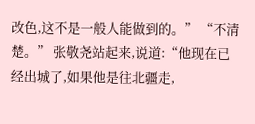改色,这不是一般人能做到的。” “不清楚。” 张敬尧站起来,说道:“他现在已经出城了,如果他是往北疆走,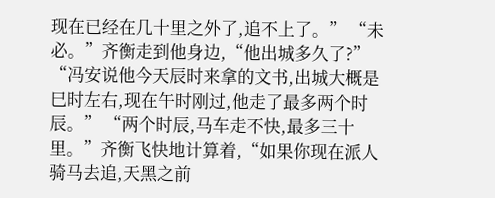现在已经在几十里之外了,追不上了。” “未必。”齐衡走到他身边,“他出城多久了?” “冯安说他今天辰时来拿的文书,出城大概是巳时左右,现在午时刚过,他走了最多两个时辰。” “两个时辰,马车走不快,最多三十里。”齐衡飞快地计算着,“如果你现在派人骑马去追,天黑之前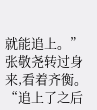就能追上。” 张敬尧转过身来,看着齐衡。 “追上了之后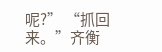呢?” “抓回来。”齐衡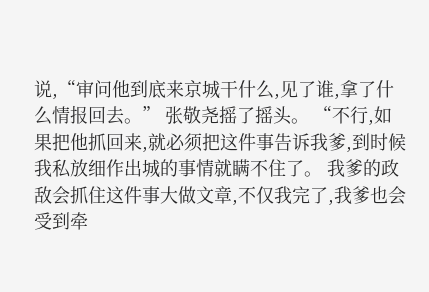说,“审问他到底来京城干什么,见了谁,拿了什么情报回去。” 张敬尧摇了摇头。 “不行,如果把他抓回来,就必须把这件事告诉我爹,到时候我私放细作出城的事情就瞒不住了。 我爹的政敌会抓住这件事大做文章,不仅我完了,我爹也会受到牵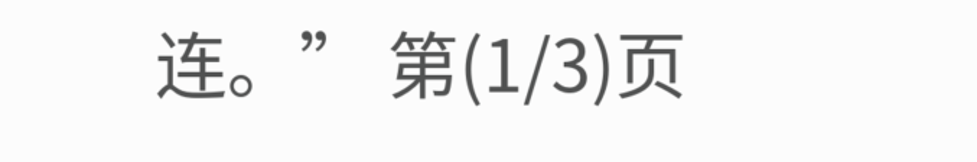连。” 第(1/3)页